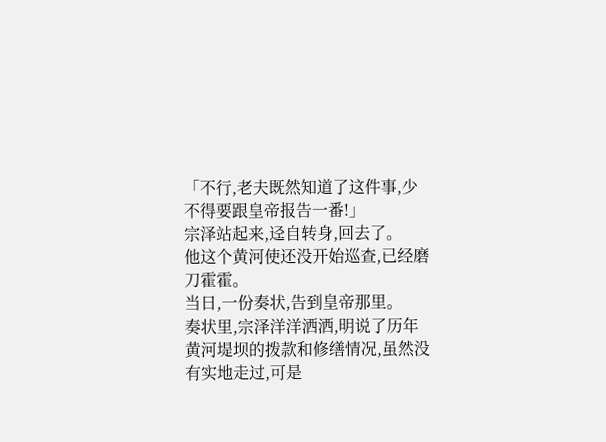「不行,老夫既然知道了这件事,少不得要跟皇帝报告一番!」
宗泽站起来,迳自转身,回去了。
他这个黄河使还没开始巡查,已经磨刀霍霍。
当日,一份奏状,告到皇帝那里。
奏状里,宗泽洋洋洒洒,明说了历年黄河堤坝的拨款和修缮情况,虽然没有实地走过,可是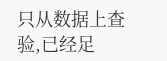只从数据上查验,已经足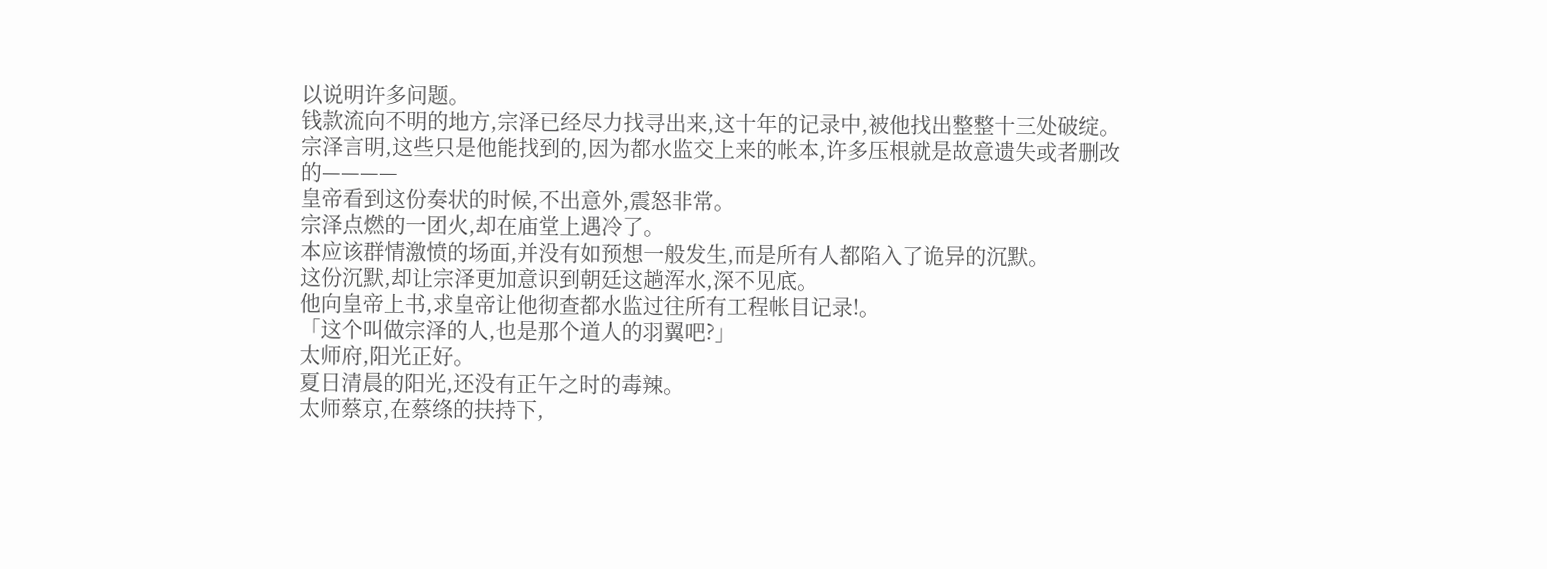以说明许多问题。
钱款流向不明的地方,宗泽已经尽力找寻出来,这十年的记录中,被他找出整整十三处破绽。
宗泽言明,这些只是他能找到的,因为都水监交上来的帐本,许多压根就是故意遗失或者删改的————
皇帝看到这份奏状的时候,不出意外,震怒非常。
宗泽点燃的一团火,却在庙堂上遇冷了。
本应该群情激愤的场面,并没有如预想一般发生,而是所有人都陷入了诡异的沉默。
这份沉默,却让宗泽更加意识到朝廷这趟浑水,深不见底。
他向皇帝上书,求皇帝让他彻查都水监过往所有工程帐目记录!。
「这个叫做宗泽的人,也是那个道人的羽翼吧?」
太师府,阳光正好。
夏日清晨的阳光,还没有正午之时的毒辣。
太师蔡京,在蔡绦的扶持下,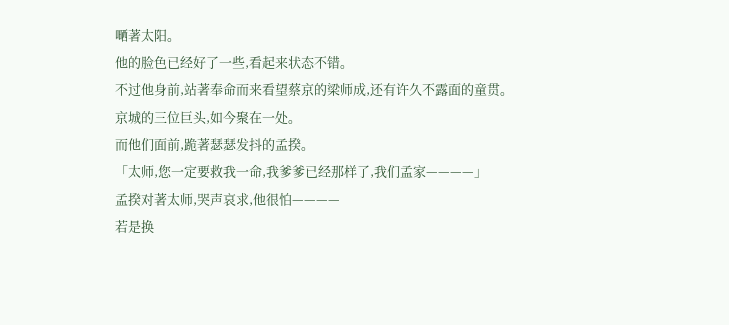嗮著太阳。
他的脸色已经好了一些,看起来状态不错。
不过他身前,站著奉命而来看望蔡京的梁师成,还有许久不露面的童贯。
京城的三位巨头,如今聚在一处。
而他们面前,跪著瑟瑟发抖的孟揆。
「太师,您一定要救我一命,我爹爹已经那样了,我们孟家————」
孟揆对著太师,哭声哀求,他很怕————
若是换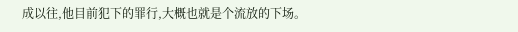成以往,他目前犯下的罪行,大概也就是个流放的下场。